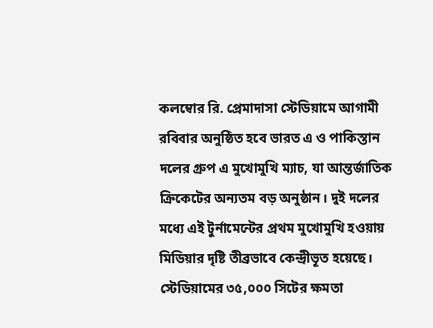কলম্বোর রি. প্রেমাদাসা স্টেডিয়ামে আগামী রবিবার অনুষ্ঠিত হবে ভারত এ ও পাকিস্তান দলের গ্রুপ এ মুখোমুখি ম্যাচ, যা আন্তর্জাতিক ক্রিকেটের অন্যতম বড় অনুষ্ঠান। দুই দলের মধ্যে এই টুর্নামেন্টের প্রথম মুখোমুখি হওয়ায় মিডিয়ার দৃষ্টি তীব্রভাবে কেন্দ্রীভূত হয়েছে। স্টেডিয়ামের ৩৫,০০০ সিটের ক্ষমতা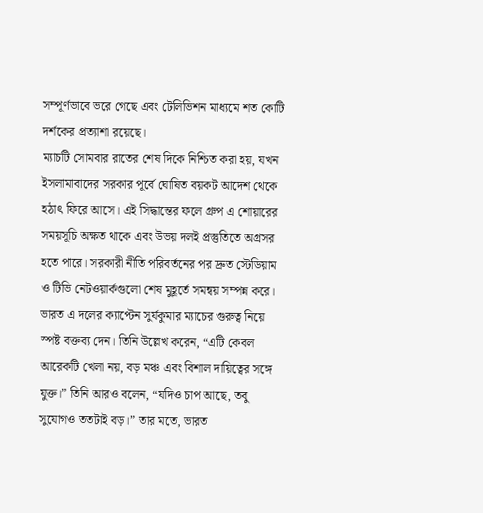সম্পূর্ণভাবে ভরে গেছে এবং টেলিভিশন মাধ্যমে শত কোটি দর্শকের প্রত্যাশা রয়েছে।
ম্যাচটি সোমবার রাতের শেষ দিকে নিশ্চিত করা হয়, যখন ইসলামাবাদের সরকার পূর্বে ঘোষিত বয়কট আদেশ থেকে হঠাৎ ফিরে আসে। এই সিদ্ধান্তের ফলে গ্রুপ এ শোয়ারের সময়সূচি অক্ষত থাকে এবং উভয় দলই প্রস্তুতিতে অগ্রসর হতে পারে। সরকারী নীতি পরিবর্তনের পর দ্রুত স্টেডিয়াম ও টিভি নেটওয়ার্কগুলো শেষ মুহূর্তে সমন্বয় সম্পন্ন করে।
ভারত এ দলের ক্যাপ্টেন সুর্যকুমার ম্যাচের গুরুত্ব নিয়ে স্পষ্ট বক্তব্য দেন। তিনি উল্লেখ করেন, “এটি কেবল আরেকটি খেলা নয়, বড় মঞ্চ এবং বিশাল দায়িত্বের সঙ্গে যুক্ত।” তিনি আরও বলেন, “যদিও চাপ আছে, তবু সুযোগও ততটাই বড়।” তার মতে, ভারত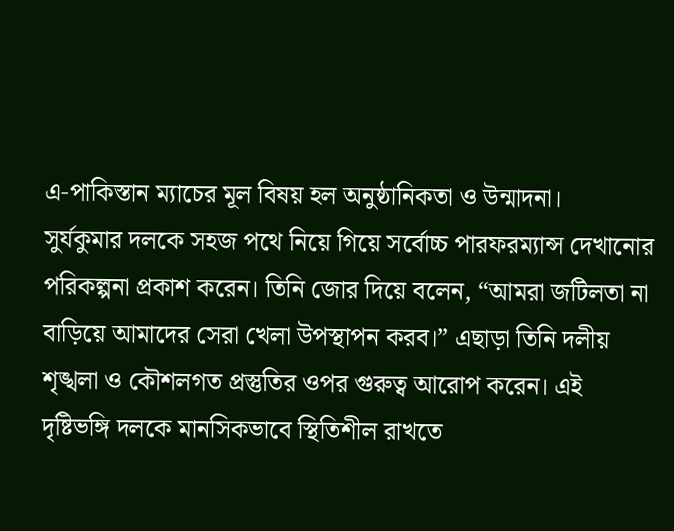এ‑পাকিস্তান ম্যাচের মূল বিষয় হল অনুষ্ঠানিকতা ও উন্মাদনা।
সুর্যকুমার দলকে সহজ পথে নিয়ে গিয়ে সর্বোচ্চ পারফরম্যান্স দেখানোর পরিকল্পনা প্রকাশ করেন। তিনি জোর দিয়ে বলেন, “আমরা জটিলতা না বাড়িয়ে আমাদের সেরা খেলা উপস্থাপন করব।” এছাড়া তিনি দলীয় শৃঙ্খলা ও কৌশলগত প্রস্তুতির ওপর গুরুত্ব আরোপ করেন। এই দৃষ্টিভঙ্গি দলকে মানসিকভাবে স্থিতিশীল রাখতে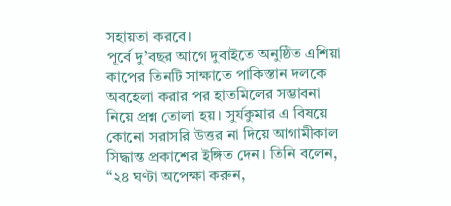সহায়তা করবে।
পূর্বে দু’বছর আগে দুবাইতে অনুষ্ঠিত এশিয়া কাপের তিনটি সাক্ষাতে পাকিস্তান দলকে অবহেলা করার পর হাতমিলের সম্ভাবনা নিয়ে প্রশ্ন তোলা হয়। সুর্যকুমার এ বিষয়ে কোনো সরাসরি উত্তর না দিয়ে আগামীকাল সিদ্ধান্ত প্রকাশের ইঙ্গিত দেন। তিনি বলেন, “২৪ ঘণ্টা অপেক্ষা করুন,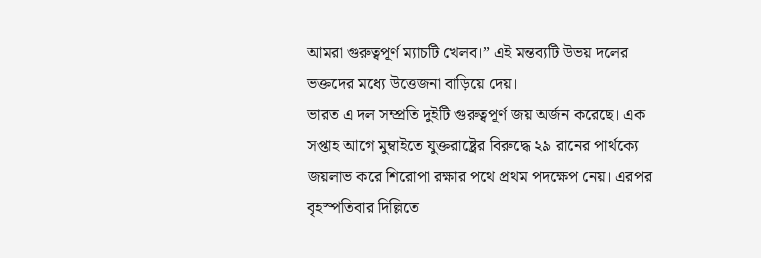আমরা গুরুত্বপূর্ণ ম্যাচটি খেলব।” এই মন্তব্যটি উভয় দলের ভক্তদের মধ্যে উত্তেজনা বাড়িয়ে দেয়।
ভারত এ দল সম্প্রতি দুইটি গুরুত্বপূর্ণ জয় অর্জন করেছে। এক সপ্তাহ আগে মুম্বাইতে যুক্তরাষ্ট্রের বিরুদ্ধে ২৯ রানের পার্থক্যে জয়লাভ করে শিরোপা রক্ষার পথে প্রথম পদক্ষেপ নেয়। এরপর বৃহস্পতিবার দিল্লিতে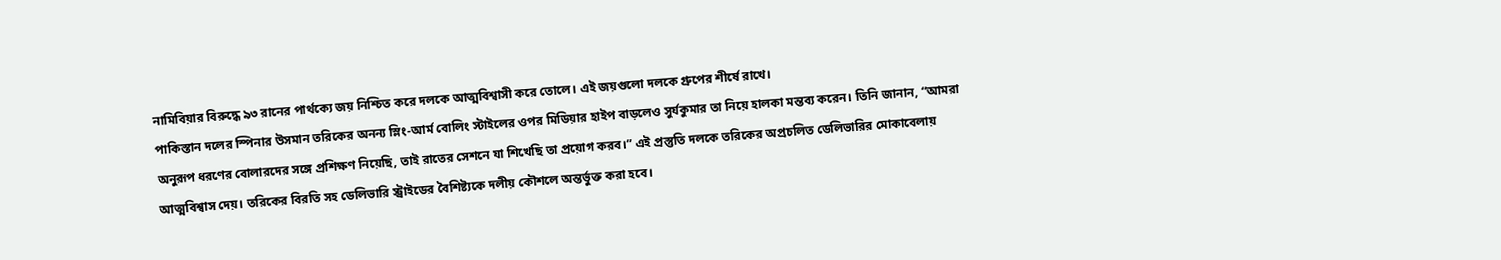নামিবিয়ার বিরুদ্ধে ৯৩ রানের পার্থক্যে জয় নিশ্চিত করে দলকে আত্মবিশ্বাসী করে তোলে। এই জয়গুলো দলকে গ্রুপের শীর্ষে রাখে।
পাকিস্তান দলের স্পিনার উসমান তরিকের অনন্য স্লিং-আর্ম বোলিং স্টাইলের ওপর মিডিয়ার হাইপ বাড়লেও সুর্যকুমার তা নিয়ে হালকা মন্তব্য করেন। তিনি জানান, “আমরা অনুরূপ ধরণের বোলারদের সঙ্গে প্রশিক্ষণ নিয়েছি, তাই রাতের সেশনে যা শিখেছি তা প্রয়োগ করব।” এই প্রস্তুতি দলকে তরিকের অপ্রচলিত ডেলিভারির মোকাবেলায় আত্মবিশ্বাস দেয়। তরিকের বিরতি সহ ডেলিভারি স্ট্রাইডের বৈশিষ্ট্যকে দলীয় কৌশলে অন্তর্ভুক্ত করা হবে।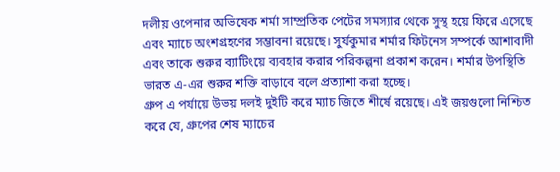দলীয় ওপেনার অভিষেক শর্মা সাম্প্রতিক পেটের সমস্যার থেকে সুস্থ হয়ে ফিরে এসেছে এবং ম্যাচে অংশগ্রহণের সম্ভাবনা রয়েছে। সুর্যকুমার শর্মার ফিটনেস সম্পর্কে আশাবাদী এবং তাকে শুরুর ব্যাটিংয়ে ব্যবহার করার পরিকল্পনা প্রকাশ করেন। শর্মার উপস্থিতি ভারত এ‑এর শুরুর শক্তি বাড়াবে বলে প্রত্যাশা করা হচ্ছে।
গ্রুপ এ পর্যায়ে উভয় দলই দুইটি করে ম্যাচ জিতে শীর্ষে রয়েছে। এই জয়গুলো নিশ্চিত করে যে, গ্রুপের শেষ ম্যাচের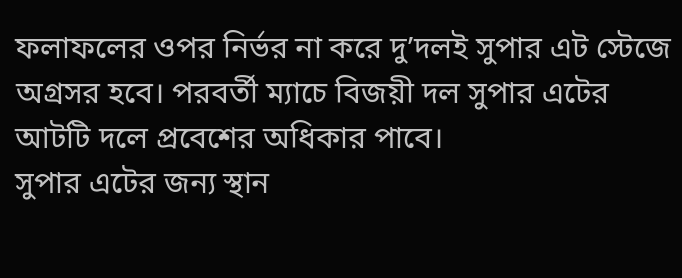ফলাফলের ওপর নির্ভর না করে দু’দলই সুপার এট স্টেজে অগ্রসর হবে। পরবর্তী ম্যাচে বিজয়ী দল সুপার এটের আটটি দলে প্রবেশের অধিকার পাবে।
সুপার এটের জন্য স্থান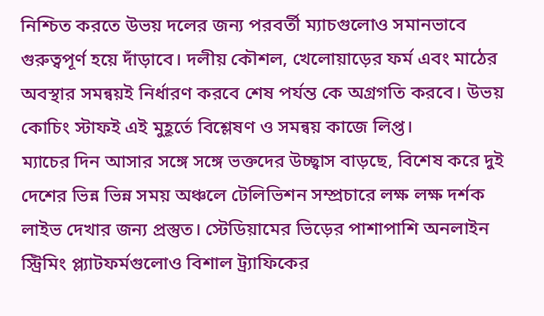নিশ্চিত করতে উভয় দলের জন্য পরবর্তী ম্যাচগুলোও সমানভাবে গুরুত্বপূর্ণ হয়ে দাঁড়াবে। দলীয় কৌশল, খেলোয়াড়ের ফর্ম এবং মাঠের অবস্থার সমন্বয়ই নির্ধারণ করবে শেষ পর্যন্ত কে অগ্রগতি করবে। উভয় কোচিং স্টাফই এই মুহূর্তে বিশ্লেষণ ও সমন্বয় কাজে লিপ্ত।
ম্যাচের দিন আসার সঙ্গে সঙ্গে ভক্তদের উচ্ছ্বাস বাড়ছে, বিশেষ করে দুই দেশের ভিন্ন ভিন্ন সময় অঞ্চলে টেলিভিশন সম্প্রচারে লক্ষ লক্ষ দর্শক লাইভ দেখার জন্য প্রস্তুত। স্টেডিয়ামের ভিড়ের পাশাপাশি অনলাইন স্ট্রিমিং প্ল্যাটফর্মগুলোও বিশাল ট্র্যাফিকের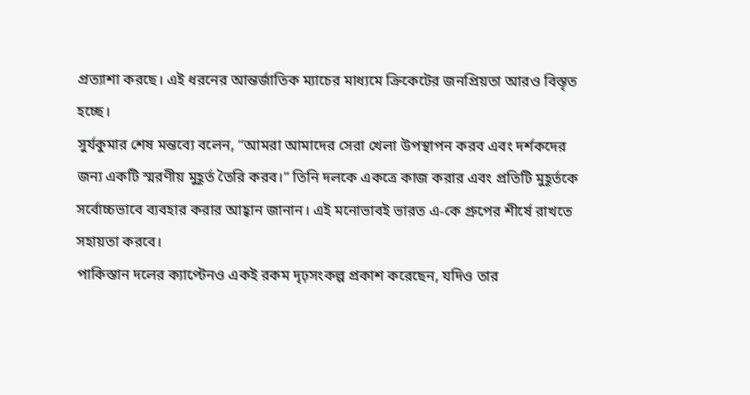প্রত্যাশা করছে। এই ধরনের আন্তর্জাতিক ম্যাচের মাধ্যমে ক্রিকেটের জনপ্রিয়তা আরও বিস্তৃত হচ্ছে।
সুর্যকুমার শেষ মন্তব্যে বলেন, “আমরা আমাদের সেরা খেলা উপস্থাপন করব এবং দর্শকদের জন্য একটি স্মরণীয় মুহূর্ত তৈরি করব।” তিনি দলকে একত্রে কাজ করার এবং প্রতিটি মুহূর্তকে সর্বোচ্চভাবে ব্যবহার করার আহ্বান জানান। এই মনোভাবই ভারত এ‑কে গ্রুপের শীর্ষে রাখতে সহায়তা করবে।
পাকিস্তান দলের ক্যাপ্টেনও একই রকম দৃঢ়সংকল্প প্রকাশ করেছেন, যদিও তার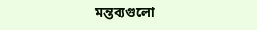মন্তব্যগুলো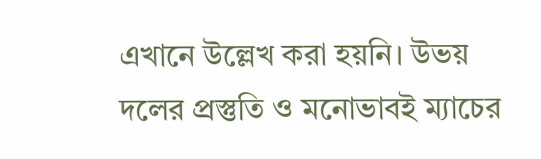এখানে উল্লেখ করা হয়নি। উভয় দলের প্রস্তুতি ও মনোভাবই ম্যাচের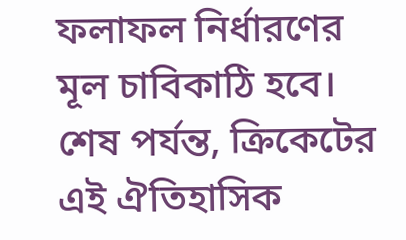ফলাফল নির্ধারণের মূল চাবিকাঠি হবে। শেষ পর্যন্ত, ক্রিকেটের এই ঐতিহাসিক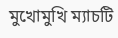মুখোমুখি ম্যাচটি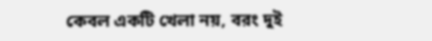কেবল একটি খেলা নয়, বরং দুই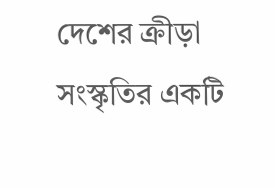দেশের ক্রীড়া সংস্কৃতির একটি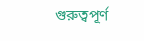গুরুত্বপূর্ণ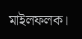মাইলফলক।